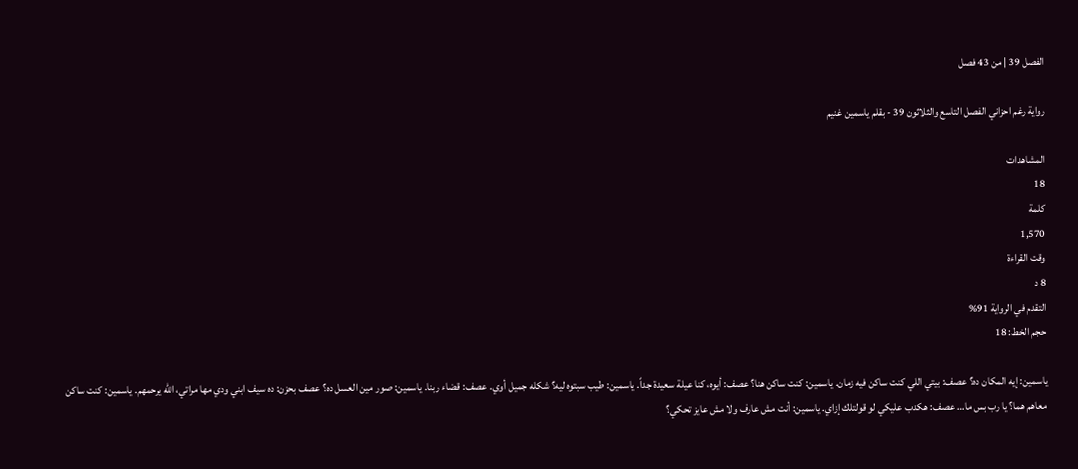الفصل 39 | من 43 فصل

رواية رغم احزاني الفصل التاسع والثلاثون 39 - بقلم ياسمين غنيم

المشاهدات
18
كلمة
1,570
وقت القراءة
8 د
التقدم في الرواية 91%
حجم الخط: 18

ياسمين: إيه المكان ده؟ عصف: بيتي اللي كنت ساكن فيه زمان. ياسمين: كنت ساكن هنا؟ عصف: أيوه، كنا عيلة سعيدة جداً. ياسمين: طيب سبتوه ليه؟ شكله جميل أوي. عصف: قضاء ربنا. ياسمين: صور مين العسل ده؟ عصف بحزن: ده سيف ابني ودي مها مراتي، الله يرحمهم. ياسمين: كنت ساكن معاهم هما؟ يا رب بس ما… عصف: هكدب عليكي لو قولتلك إزاي. ياسمين: أنت مش عارف ولا مش عايز تحكي؟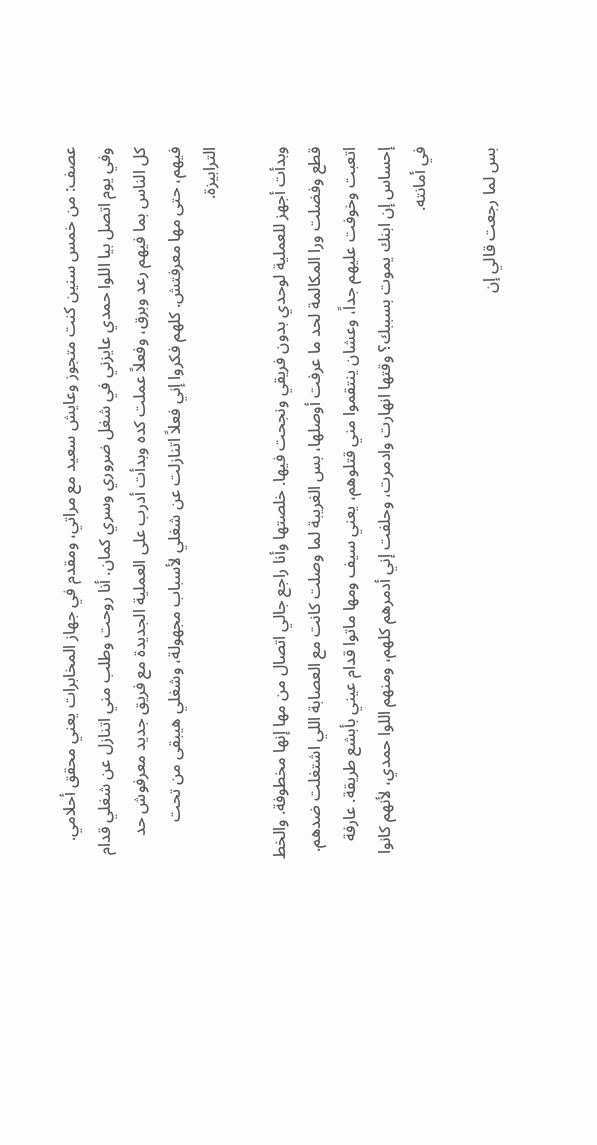عصف: من خمس سنين كنت متجوز وعايش سعيد مع مراتي، ومقدم في جهاز المخابرات يعني محقق أحلامي. وفي يوم اتصل بيا اللوا حمدي عايزني في شغل ضروري وسري كمان. أنا روحت وطلب مني اتنازل عن شغلي قدام كل الناس بما فيهم رعد وبرق، وفعلاً عملت كده وبدأت أدرب على العملية الجديدة مع فريق جديد معرفوش حد فيهم، حتى مها معرفتش. كلهم فكروا إني فعلاً اتنازلت عن شغلي لأسباب مجهولة، وشغلي هيبقى من تحت الترابيزة.

وبدأت أجهز للعملية لوحدي بدون فريقي ونجحت فيها. خلصتها وأنا راجع جالي اتصال من مها إنها مخطوفة. والخط قطع وفضلت ورا المكالمة لحد ما عرفت أوصلها، بس الغريبة لما وصلت كانت مع العصابة اللي اشتغلت ضدهم. اتعبت وخوفت عليهم جداً، وعشان ينتقموا مني قتلوهم، يعني سيف ومها ماتوا قدام عيني بأبشع طريقة. عارفة إحساس إن ابنك يموت بسببك؟ وقتها انهارت وادمرت، وحلفت إني أدمرهم كلهم، ومنهم اللوا حمدي، لأنهم كانوا في أمانته.

بس لما رجعت قالي إن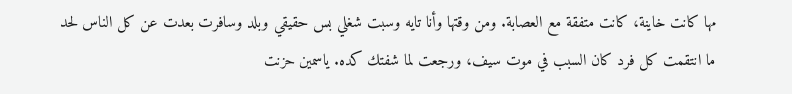مها كانت خاينة، كانت متفقة مع العصابة. ومن وقتها وأنا تايه وسبت شغلي بس حقيقي وبلد وسافرت بعدت عن كل الناس لحد ما انتقمت كل فرد كان السبب في موت سيف، ورجعت لما شفتك كده. ياسمين حزنت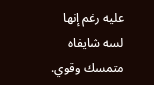عليه رغم إنها لسه شايفاه متمسك وقوي.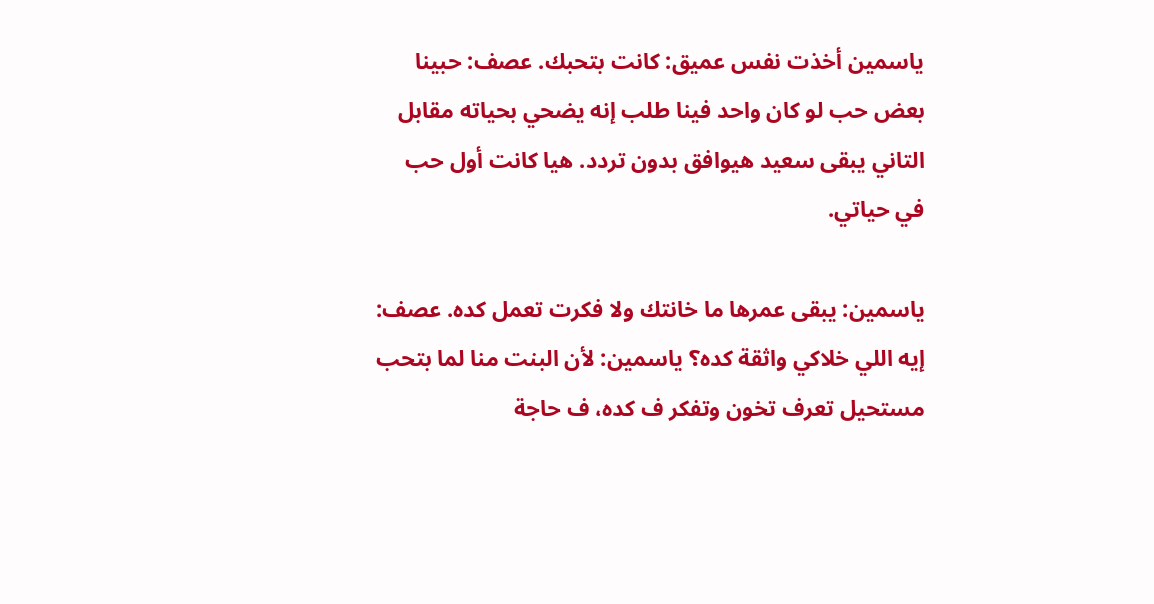ياسمين أخذت نفس عميق: كانت بتحبك. عصف: حبينا بعض حب لو كان واحد فينا طلب إنه يضحي بحياته مقابل التاني يبقى سعيد هيوافق بدون تردد. هيا كانت أول حب في حياتي.

ياسمين: يبقى عمرها ما خانتك ولا فكرت تعمل كده. عصف: إيه اللي خلاكي واثقة كده؟ ياسمين: لأن البنت منا لما بتحب مستحيل تعرف تخون وتفكر ف كده، ف حاجة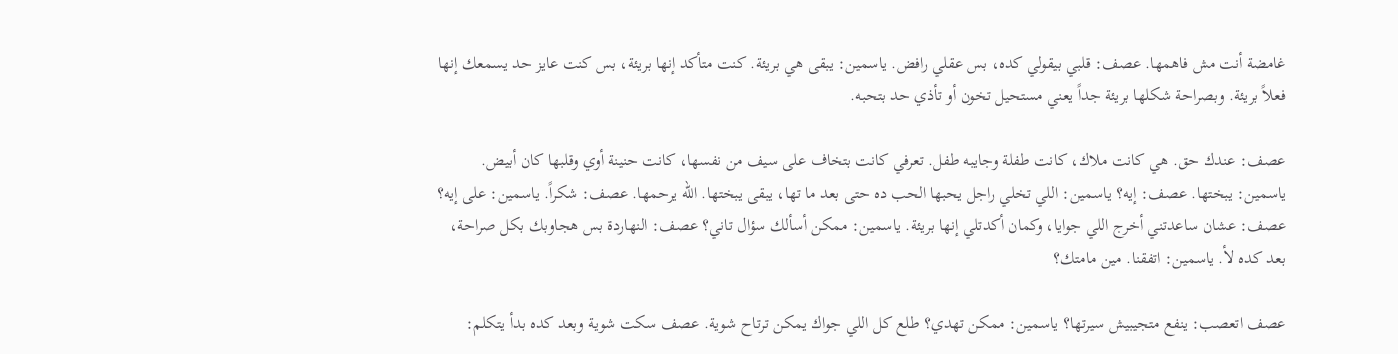غامضة أنت مش فاهمها. عصف: قلبي بيقولي كده، بس عقلي رافض. ياسمين: يبقى هي بريئة. كنت متأكد إنها بريئة، بس كنت عايز حد يسمعك إنها فعلاً بريئة. وبصراحة شكلها بريئة جداً يعني مستحيل تخون أو تأذي حد بتحبه.

عصف: عندك حق. هي كانت ملاك، كانت طفلة وجايبه طفل. تعرفي كانت بتخاف على سيف من نفسها، كانت حنينة أوي وقلبها كان أبيض. ياسمين: يبختها. عصف: إيه؟ ياسمين: اللي تخلي راجل يحبها الحب ده حتى بعد ما تها، يبقى يبختها. الله يرحمها. عصف: شكراً. ياسمين: على إيه؟ عصف: عشان ساعدتني أخرج اللي جوايا، وكمان أكدتلي إنها بريئة. ياسمين: ممكن أسألك سؤال تاني؟ عصف: النهاردة بس هجاوبك بكل صراحة، بعد كده لأ. ياسمين: اتفقنا. مين مامتك؟

عصف اتعصب: ينفع متجيبيش سيرتها؟ ياسمين: ممكن تهدي؟ طلع كل اللي جواك يمكن ترتاح شوية. عصف سكت شوية وبعد كده بدأ يتكلم: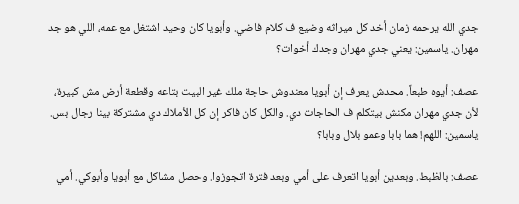جدي الله يرحمه زمان أخد كل ميراثه وضيع ف كلام فاضي. وأبويا كان وحيد اشتغل مع عمه، اللي هو جد مهران. ياسمين: يعني جدي مهران وجدك أخوات؟

عصف: أيوه طبعاً. محدش يعرف إن أبويا معندوش حاجة ملك غير البيت بتاعه وقطعة أرض مش كبيرة، لأن جدي مهران مكنش بيتكلم ف الحاجات دي. والكل كان فاكر إن كل الأملاك دي مشتركة بينا رجال بس. ياسمين: اللهم! هما بابا وعمو بلال وبابا؟

عصف: بالظبط. وبعدين أبويا اتعرف على أمي وبعد فترة اتجوزوا. وحصل مشاكل مع أبويا وأبوكي. أمي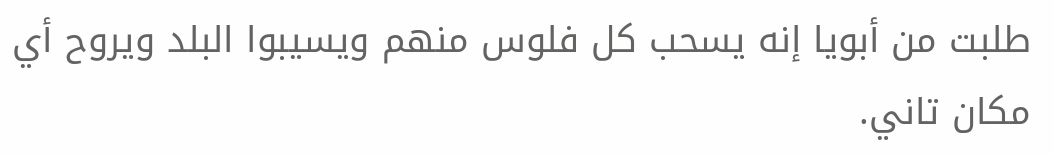طلبت من أبويا إنه يسحب كل فلوس منهم ويسيبوا البلد ويروح أي مكان تاني.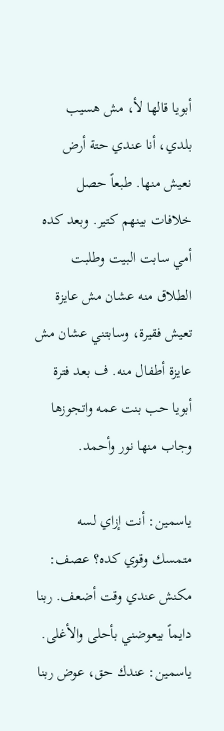أبويا قالها لأ، مش هسيب بلدي، أنا عندي حتة أرض نعيش منها. طبعاً حصل خلافات بينهم كتير. وبعد كده أمي سابت البيت وطلبت الطلاق منه عشان مش عايزة تعيش فقيرة، وسابتني عشان مش عايزة أطفال منه. ف بعد فترة أبويا حب بنت عمه واتجوزها وجاب منها نور وأحمد.

ياسمين: أنت إزاي لسه متمسك وقوي كده؟ عصف: مكنش عندي وقت أضعف. ربنا دايماً بيعوضني بأحلى والأغلى. ياسمين: عندك حق، عوض ربنا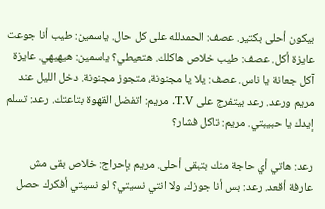بيكون أحلى بكتير. عصف: الحمدلله على كل حال. ياسمين: طيب أنا جوعت عايزة أكل. عصف: طيب خلاص هاكلك. هتعيطي؟ ياسمين: هيهيهي. عايزة آكل جعانة يا ناس. عصف: يلا يا مجنونة، متجوز مجنونة. دخل الليل عند مريم ورعد. رعد بيتفرج على T.V. مريم: اتفضل القهوة بتاعتك. رعد: تسلم إيدك يا حبيبتي. مريم: تاكل فشار؟

رعد: هاتي أي حاجة منك بتبقى أحلى. مريم بإحراج: خلاص بقى مش عارفة أقعد. رعد: بس أنا جوزك، ولا انتي نسيتي؟ لو نسيتي أفكرك حصل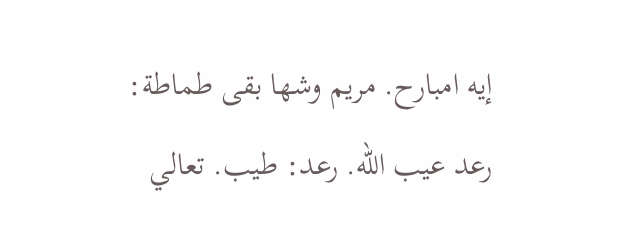إيه امبارح. مريم وشها بقى طماطة: رعد عيب الله. رعد: طيب. تعالي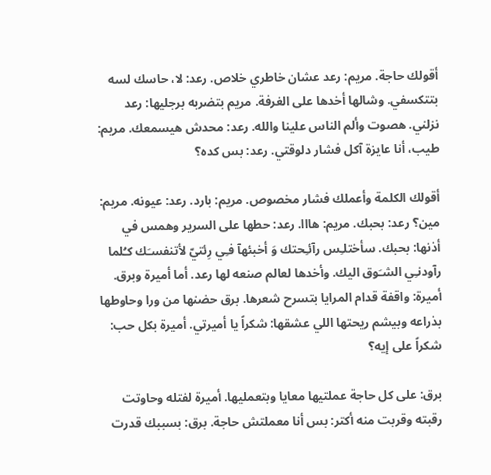أقولك حاجة. مريم: رعد عشان خاطري خلاص. رعد: لا، حاسك لسه بتتكسفي. وشالها أخدها على الغرفة. مريم بتضربه برجليها: رعد نزلني. هصوت وألم الناس علينا والله. رعد: محدش هيسمعك. مريم: طيب، أنا عايزة آكل فشار دلوقتي. رعد: بس كده؟

أقولك الكلمة وأعملك فشار مخصوص. مريم: بارد. رعد: عيونه. مريم: مين؟ رعد: بحبك. مريم: هااا. رعد: حطها على السرير وهمس في أذنها: بحبك. سأختلـِس رآئـِحتك وَ أخبئهآ فـِي رِئتيّ لأتنفسـَك كـُلما رآودنـِي الشـَوق اليك. وأخدها لعالم صنعه لها رعد. أما أميرة وبرق. أميرة: واقفة قدام المرايا بتسرح شعرها. برق حضنها من ورا وحاوطها بذراعه وبيشم ريحتها اللي عشقها: شكراً يا أميرتي. أميرة بكل حب: شكراً على إيه؟

برق: على كل حاجة عملتيها معايا وبتعمليها. أميرة لفتله وحاوتت رقبته وقربت منه أكتر: بس أنا معملتش حاجة. برق: بسببك قدرت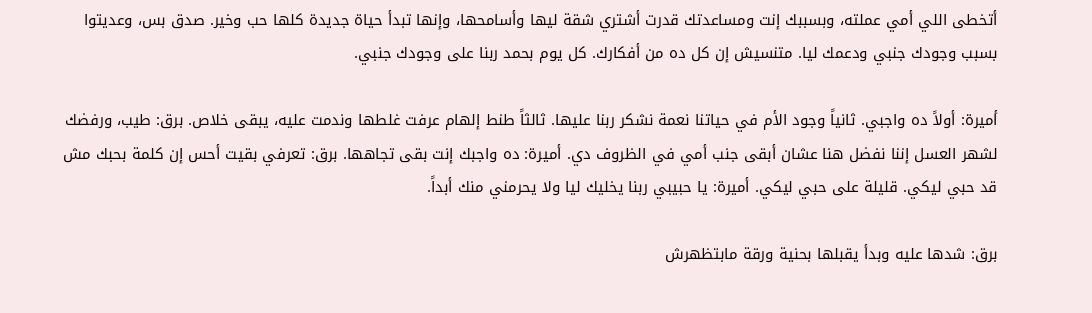أتخطى اللي أمي عملته، وبسببك إنت ومساعدتك قدرت أشتري شقة ليها وأسامحها، وإنها تبدأ حياة جديدة كلها حب وخير. صدق بس، وعديتوا بسبب وجودك جنبي ودعمك ليا. متنسيش إن كل ده من أفكارك. كل يوم بحمد ربنا على وجودك جنبي.

أميرة: أولاً ده واجبي. ثانياً وجود الأم في حياتنا نعمة نشكر ربنا عليها. ثالثاً طنط إلهام عرفت غلطها وندمت عليه، يبقى خلاص. برق: طيب، ورفضك لشهر العسل إننا نفضل هنا عشان أبقى جنب أمي في الظروف دي. أميرة: ده واجبك إنت بقى تجاهها. برق: تعرفي بقيت أحس إن كلمة بحبك مش قد حبي ليكي. قليلة على حبي ليكي. أميرة: يا حبيبي ربنا يخليك ليا ولا يحرمني منك أبداً.

برق: شدها عليه وبدأ يقبلها بحنية ورقة مابتظهرش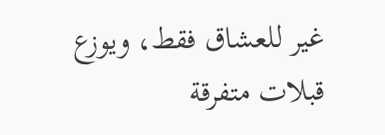غير للعشاق فقط، ويوزع قبلات متفرقة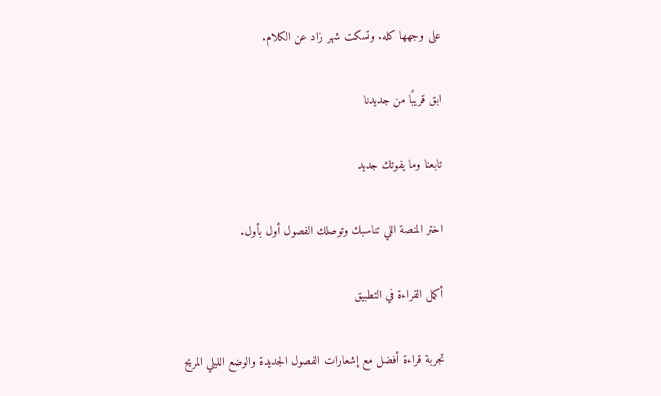على وجهها كله. وتسكت شهر زاد عن الكلام.

ابق قريبًا من جديدنا

تابعنا وما يفوتك جديد

اختر المنصة اللي تناسبك وتوصلك الفصول أول بأول.

أكمل القراءة في التطبيق

تجربة قراءة أفضل مع إشعارات الفصول الجديدة والوضع الليلي المريح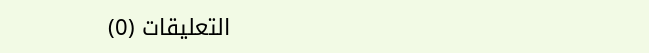التعليقات (0)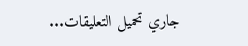جاري تحميل التعليقات...